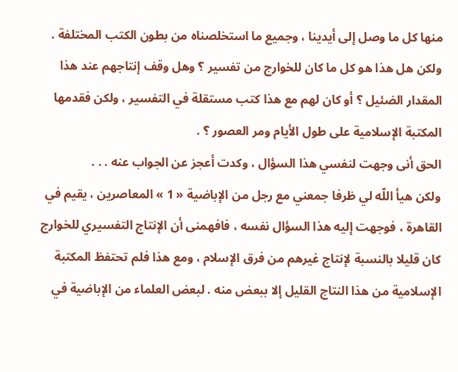منها كل ما وصل إلى أيدينا ، وجميع ما استخلصناه من بطون الكتب المختلفة .
ولكن هل هذا هو كل ما كان للخوارج من تفسير ؟ وهل وقف إنتاجهم عند هذا المقدار الضئيل ؟ أو كان لهم مع هذا كتب مستقلة في التفسير ، ولكن فقدمها المكتبة الإسلامية على طول الأيام ومر العصور ؟ .
الحق أنى وجهت لنفسي هذا السؤال ، وكدت أعجز عن الجواب عنه . . .
ولكن هيأ اللّه لي ظرفا جمعني مع رجل من الإباضية « 1 » المعاصرين ، يقيم في القاهرة ، فوجهت إليه هذا السؤال نفسه ، فافهمنى أن الإنتاج التفسيري للخوارج كان قليلا بالنسبة لإنتاج غيرهم من فرق الإسلام ، ومع هذا فلم تحتفظ المكتبة الإسلامية من هذا النتاج القليل إلا ببعض منه . لبعض العلماء من الإباضية في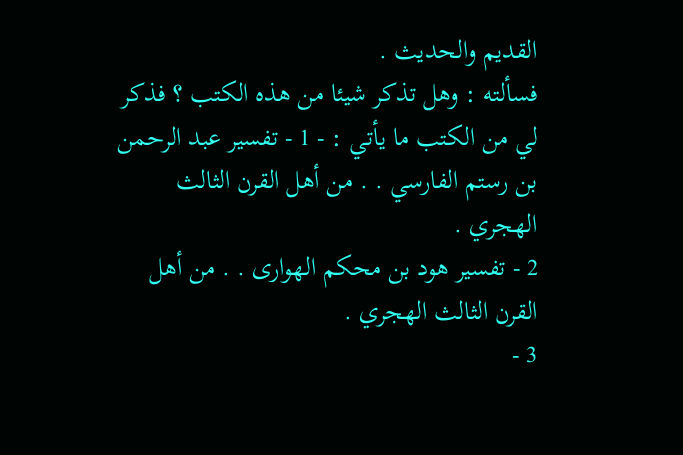القديم والحديث .
فسألته : وهل تذكر شيئا من هذه الكتب ؟ فذكر لي من الكتب ما يأتي : - 1 - تفسير عبد الرحمن بن رستم الفارسي . . من أهل القرن الثالث الهجري .
2 - تفسير هود بن محكم الهوارى . . من أهل القرن الثالث الهجري .
3 -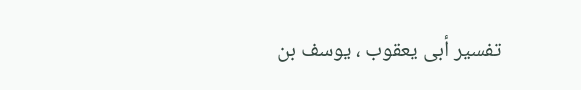تفسير أبى يعقوب ، يوسف بن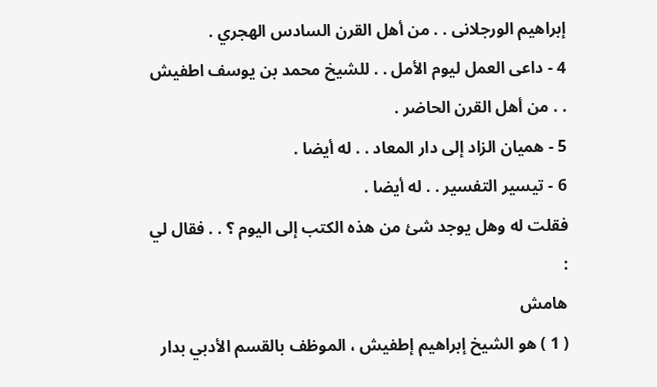إبراهيم الورجلانى . . من أهل القرن السادس الهجري .
4 - داعى العمل ليوم الأمل . . للشيخ محمد بن يوسف اطفيش . . من أهل القرن الحاضر .
5 - هميان الزاد إلى دار المعاد . . له أيضا .
6 - تيسير التفسير . . له أيضا .
فقلت له وهل يوجد شئ من هذه الكتب إلى اليوم ؟ . . فقال لي :
هامش
( 1 ) هو الشيخ إبراهيم إطفيش ، الموظف بالقسم الأدبي بدار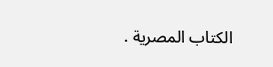الكتاب المصرية .